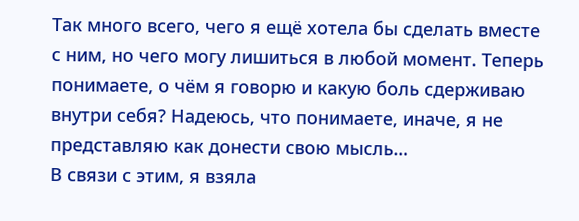Так много всего, чего я ещё хотела бы сделать вместе с ним, но чего могу лишиться в любой момент. Теперь понимаете, о чём я говорю и какую боль сдерживаю внутри себя? Надеюсь, что понимаете, иначе, я не представляю как донести свою мысль…
В связи с этим, я взяла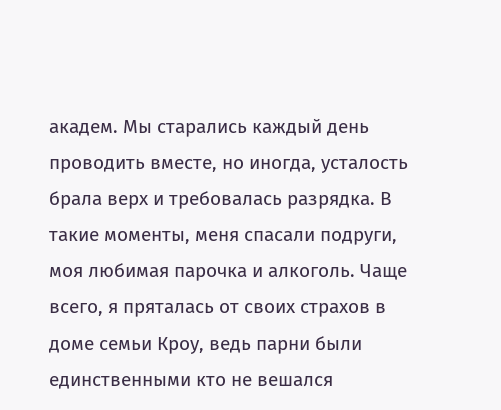академ. Мы старались каждый день проводить вместе, но иногда, усталость брала верх и требовалась разрядка. В такие моменты, меня спасали подруги, моя любимая парочка и алкоголь. Чаще всего, я пряталась от своих страхов в доме семьи Кроу, ведь парни были единственными кто не вешался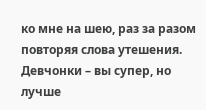ко мне на шею, раз за разом повторяя слова утешения. Девчонки – вы супер, но лучше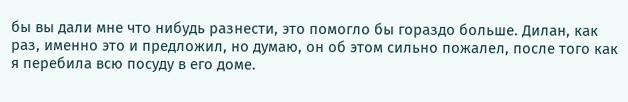бы вы дали мне что нибудь разнести, это помогло бы гораздо больше. Дилан, как раз, именно это и предложил, но думаю, он об этом сильно пожалел, после того как я перебила всю посуду в его доме.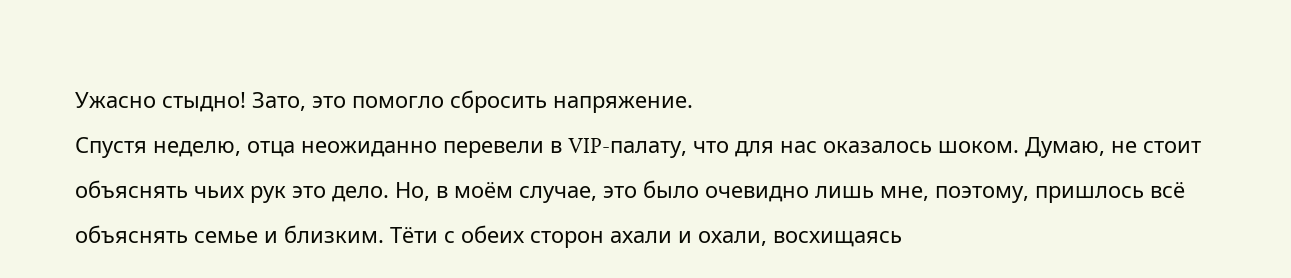Ужасно стыдно! Зато, это помогло сбросить напряжение.
Спустя неделю, отца неожиданно перевели в VIP-палату, что для нас оказалось шоком. Думаю, не стоит объяснять чьих рук это дело. Но, в моём случае, это было очевидно лишь мне, поэтому, пришлось всё объяснять семье и близким. Тёти с обеих сторон ахали и охали, восхищаясь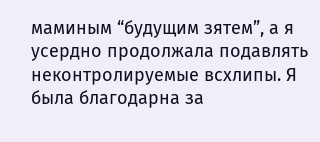маминым “будущим зятем”, а я усердно продолжала подавлять неконтролируемые всхлипы. Я была благодарна за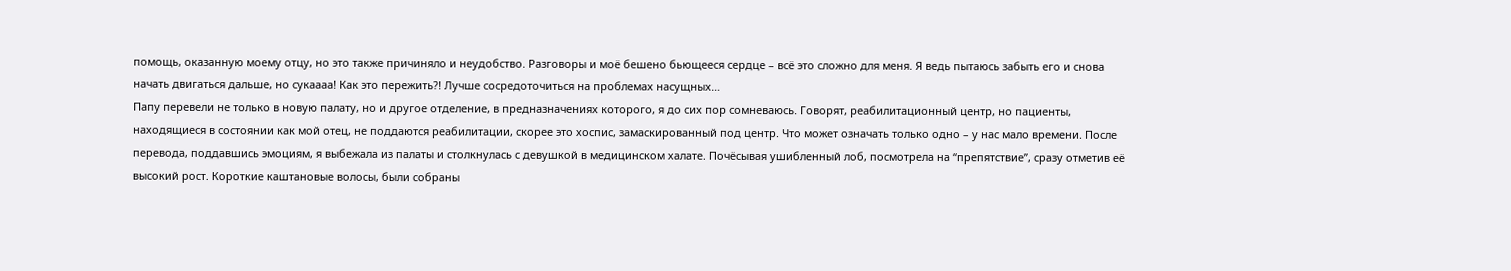помощь, оказанную моему отцу, но это также причиняло и неудобство. Разговоры и моё бешено бьющееся сердце – всё это сложно для меня. Я ведь пытаюсь забыть его и снова начать двигаться дальше, но сукаааа! Как это пережить?! Лучше сосредоточиться на проблемах насущных…
Папу перевели не только в новую палату, но и другое отделение, в предназначениях которого, я до сих пор сомневаюсь. Говорят, реабилитационный центр, но пациенты, находящиеся в состоянии как мой отец, не поддаются реабилитации, скорее это хоспис, замаскированный под центр. Что может означать только одно – у нас мало времени. После перевода, поддавшись эмоциям, я выбежала из палаты и столкнулась с девушкой в медицинском халате. Почёсывая ушибленный лоб, посмотрела на “препятствие”, сразу отметив её высокий рост. Короткие каштановые волосы, были собраны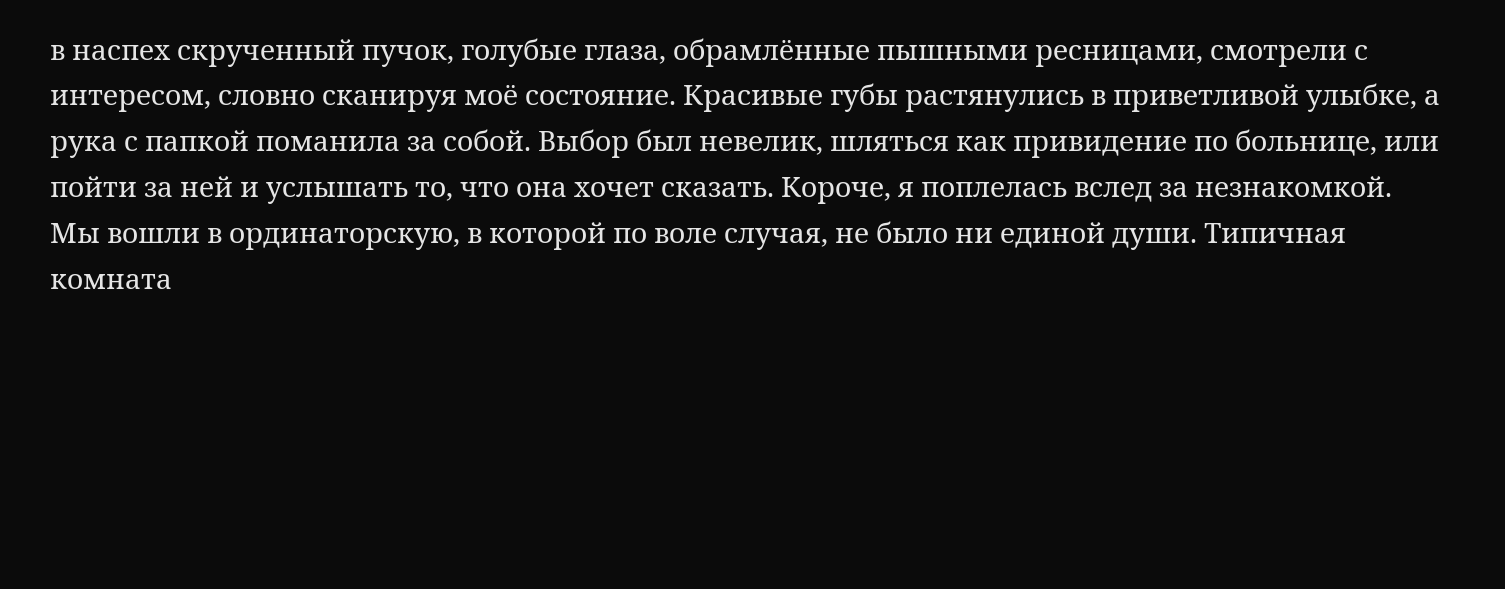в наспех скрученный пучок, голубые глаза, обрамлённые пышными ресницами, смотрели с интересом, словно сканируя моё состояние. Красивые губы растянулись в приветливой улыбке, а рука с папкой поманила за собой. Выбор был невелик, шляться как привидение по больнице, или пойти за ней и услышать то, что она хочет сказать. Короче, я поплелась вслед за незнакомкой.
Мы вошли в ординаторскую, в которой по воле случая, не было ни единой души. Типичная комната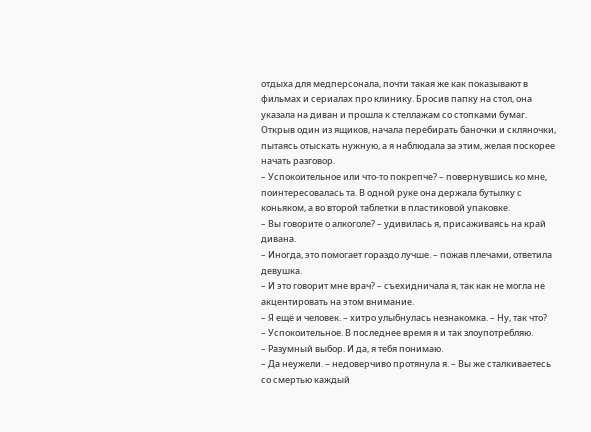отдыха для медперсонала, почти такая же как показывают в фильмах и сериалах про клинику. Бросив папку на стол, она указала на диван и прошла к стеллажам со стопками бумаг. Открыв один из ящиков, начала перебирать баночки и скляночки, пытаясь отыскать нужную, а я наблюдала за этим, желая поскорее начать разговор.
– Успокоительное или что-то покрепче? – повернувшись ко мне, поинтересовалась та. В одной руке она держала бутылку с коньяком, а во второй таблетки в пластиковой упаковке.
– Вы говорите о алкоголе? – удивилась я, присаживаясь на край дивана.
– Иногда, это помогает гораздо лучше. – пожав плечами, ответила девушка.
– И это говорит мне врач? – съехидничала я, так как не могла не акцентировать на этом внимание.
– Я ещё и человек. – хитро улыбнулась незнакомка. – Ну, так что?
– Успокоительное. В последнее время я и так злоупотребляю.
– Разумный выбор. И да, я тебя понимаю.
– Да неужели. – недоверчиво протянула я. – Вы же сталкиваетесь со смертью каждый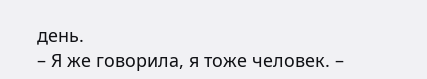день.
– Я же говорила, я тоже человек. –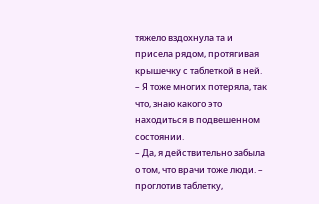тяжело вздохнула та и присела рядом, протягивая крышечку с таблеткой в ней. – Я тоже многих потеряла, так что, знаю какого это находиться в подвешенном состоянии.
– Да, я действительно забыла о том, что врачи тоже люди. – проглотив таблетку,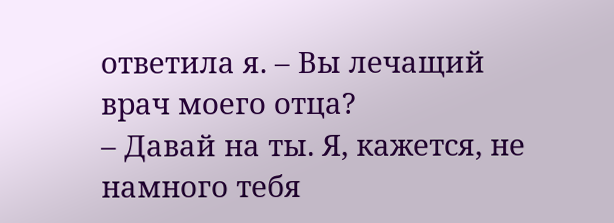ответила я. – Вы лечащий врач моего отца?
– Давай на ты. Я, кажется, не намного тебя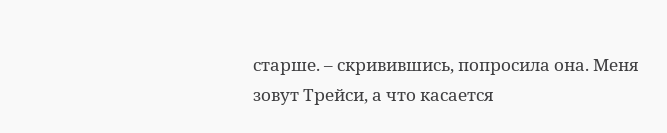старше. – скривившись, попросила она. Меня зовут Трейси, а что касается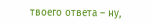твоего ответа – ну,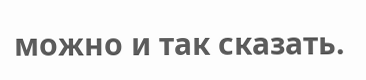можно и так сказать.